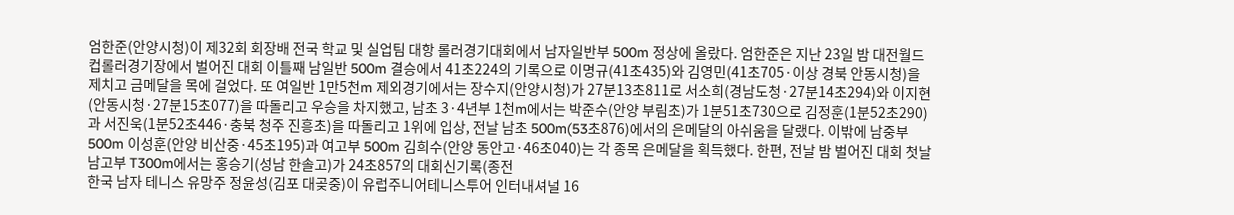엄한준(안양시청)이 제32회 회장배 전국 학교 및 실업팀 대항 롤러경기대회에서 남자일반부 500m 정상에 올랐다. 엄한준은 지난 23일 밤 대전월드컵롤러경기장에서 벌어진 대회 이틀째 남일반 500m 결승에서 41초224의 기록으로 이명규(41초435)와 김영민(41초705·이상 경북 안동시청)을 제치고 금메달을 목에 걸었다. 또 여일반 1만5천m 제외경기에서는 장수지(안양시청)가 27분13초811로 서소희(경남도청·27분14초294)와 이지현(안동시청·27분15초077)을 따돌리고 우승을 차지했고, 남초 3·4년부 1천m에서는 박준수(안양 부림초)가 1분51초730으로 김정훈(1분52초290)과 서진욱(1분52초446·충북 청주 진흥초)을 따돌리고 1위에 입상, 전날 남초 500m(53초876)에서의 은메달의 아쉬움을 달랬다. 이밖에 남중부 500m 이성훈(안양 비산중·45초195)과 여고부 500m 김희수(안양 동안고·46초040)는 각 종목 은메달을 획득했다. 한편, 전날 밤 벌어진 대회 첫날 남고부 T300m에서는 홍승기(성남 한솔고)가 24초857의 대회신기록(종전
한국 남자 테니스 유망주 정윤성(김포 대곶중)이 유럽주니어테니스투어 인터내셔널 16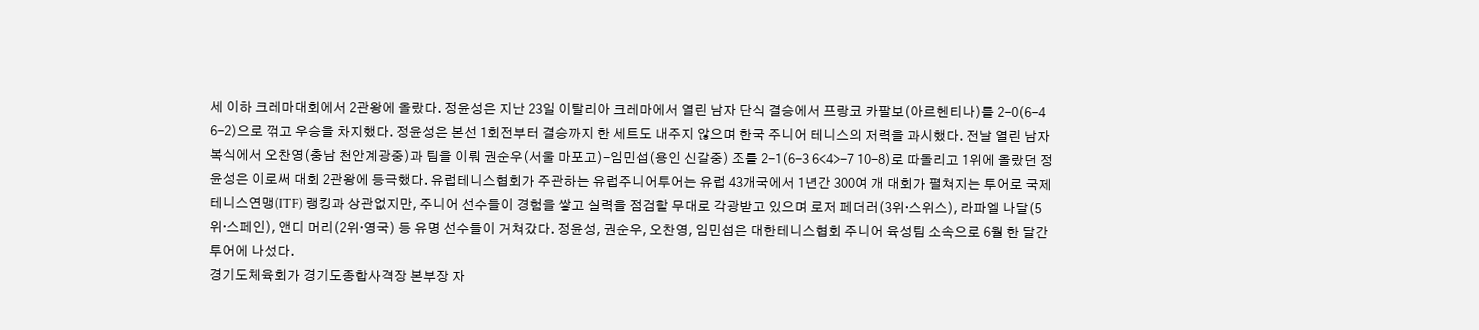세 이하 크레마대회에서 2관왕에 올랐다. 정윤성은 지난 23일 이탈리아 크레마에서 열린 남자 단식 결승에서 프랑코 카팔보(아르헨티나)를 2-0(6-4 6-2)으로 꺾고 우승을 차지했다. 정윤성은 본선 1회전부터 결승까지 한 세트도 내주지 않으며 한국 주니어 테니스의 저력을 과시했다. 전날 열린 남자 복식에서 오찬영(충남 천안계광중)과 팀을 이뤄 권순우(서울 마포고)-임민섭(용인 신갈중) 조를 2-1(6-3 6<4>-7 10-8)로 따돌리고 1위에 올랐던 정윤성은 이로써 대회 2관왕에 등극했다. 유럽테니스협회가 주관하는 유럽주니어투어는 유럽 43개국에서 1년간 300여 개 대회가 펼쳐지는 투어로 국제테니스연맹(ITF) 랭킹과 상관없지만, 주니어 선수들이 경험을 쌓고 실력을 점검할 무대로 각광받고 있으며 로저 페더러(3위·스위스), 라파엘 나달(5위·스페인), 앤디 머리(2위·영국) 등 유명 선수들이 거쳐갔다. 정윤성, 권순우, 오찬영, 임민섭은 대한테니스협회 주니어 육성팀 소속으로 6월 한 달간 투어에 나섰다.
경기도체육회가 경기도종합사격장 본부장 자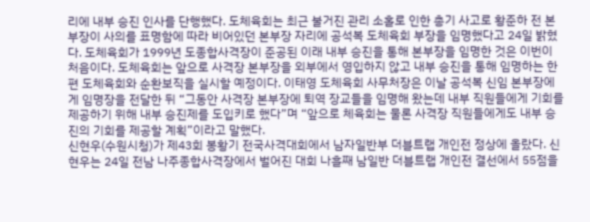리에 내부 승진 인사를 단행했다. 도체육회는 최근 불거진 관리 소홀로 인한 총기 사고로 황준하 전 본부장이 사의를 표명함에 따라 비어있던 본부장 자리에 공석복 도체육회 부장을 임명했다고 24일 밝혔다. 도체육회가 1999년 도종합사격장이 준공된 이래 내부 승진을 통해 본부장을 임명한 것은 이번이 처음이다. 도체육회는 앞으로 사격장 본부장을 외부에서 영입하지 않고 내부 승진을 통해 임명하는 한편 도체육회와 순환보직을 실시할 예정이다. 이태영 도체육회 사무처장은 이날 공석복 신임 본부장에게 임명장을 전달한 뒤 “그동안 사격장 본부장에 퇴역 장교들을 임명해 왔는데 내부 직원들에게 기회를 제공하기 위해 내부 승진제를 도입키로 했다”며 “앞으로 체육회는 물론 사격장 직원들에게도 내부 승진의 기회를 제공할 계획”이라고 말했다.
신현우(수원시청)가 제43회 봉황기 전국사격대회에서 남자일반부 더블트랩 개인전 정상에 올랐다. 신현우는 24일 전남 나주종합사격장에서 벌어진 대회 나흘째 남일반 더블트랩 개인전 결선에서 55점을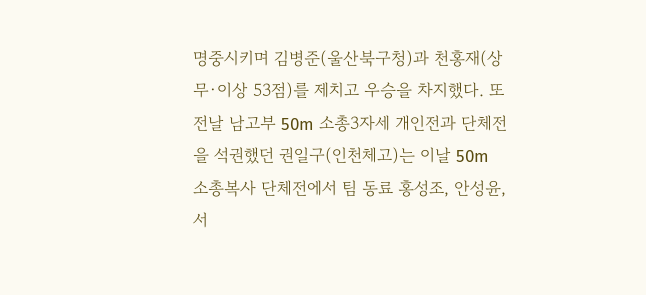명중시키며 김병준(울산북구청)과 천홍재(상무·이상 53점)를 제치고 우승을 차지했다. 또 전날 남고부 50m 소총3자세 개인전과 단체전을 석권했던 권일구(인천체고)는 이날 50m 소총복사 단체전에서 팀 동료 홍성조, 안성윤, 서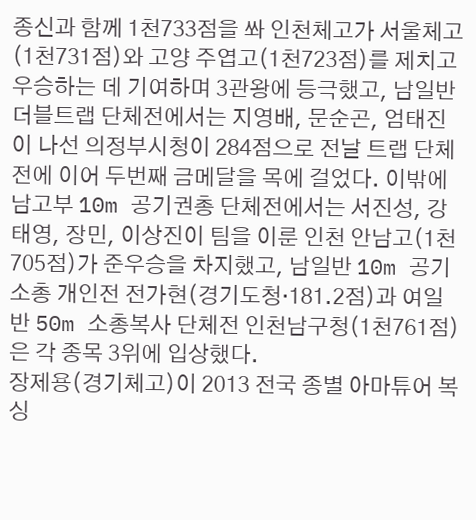종신과 함께 1천733점을 쏴 인천체고가 서울체고(1천731점)와 고양 주엽고(1천723점)를 제치고 우승하는 데 기여하며 3관왕에 등극했고, 남일반 더블트랩 단체전에서는 지영배, 문순곤, 엄태진이 나선 의정부시청이 284점으로 전날 트랩 단체전에 이어 두번째 금메달을 목에 걸었다. 이밖에 남고부 10m 공기권총 단체전에서는 서진성, 강태영, 장민, 이상진이 팀을 이룬 인천 안남고(1천705점)가 준우승을 차지했고, 남일반 10m 공기소총 개인전 전가현(경기도청·181.2점)과 여일반 50m 소총복사 단체전 인천남구청(1천761점)은 각 종목 3위에 입상했다.
장제용(경기체고)이 2013 전국 종별 아마튜어 복싱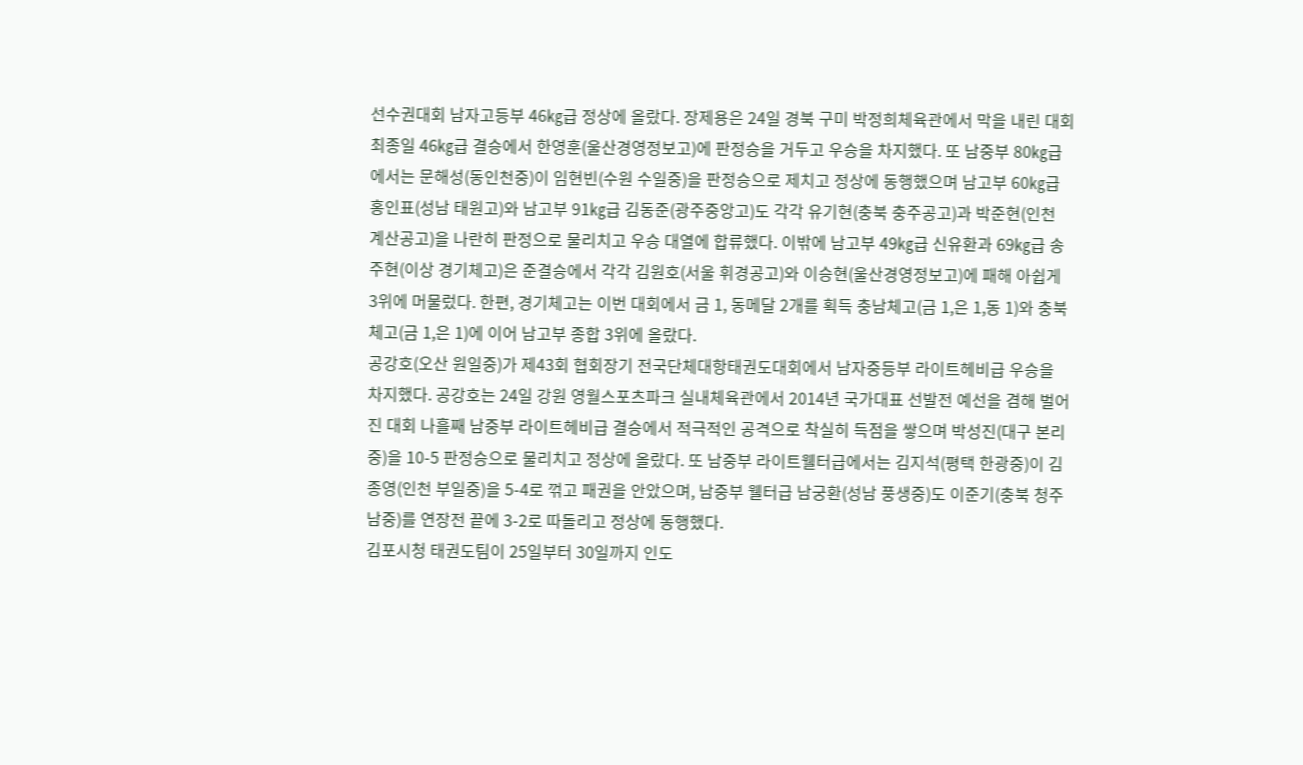선수권대회 남자고등부 46㎏급 정상에 올랐다. 장제용은 24일 경북 구미 박정희체육관에서 막을 내린 대회 최종일 46㎏급 결승에서 한영훈(울산경영정보고)에 판정승을 거두고 우승을 차지했다. 또 남중부 80㎏급에서는 문해성(동인천중)이 임현빈(수원 수일중)을 판정승으로 제치고 정상에 동행했으며 남고부 60㎏급 홍인표(성남 태원고)와 남고부 91㎏급 김동준(광주중앙고)도 각각 유기현(충북 충주공고)과 박준현(인천 계산공고)을 나란히 판정으로 물리치고 우승 대열에 합류했다. 이밖에 남고부 49㎏급 신유환과 69㎏급 송주현(이상 경기체고)은 준결승에서 각각 김원호(서울 휘경공고)와 이승현(울산경영정보고)에 패해 아쉽게 3위에 머물렀다. 한편, 경기체고는 이번 대회에서 금 1, 동메달 2개를 획득 충남체고(금 1,은 1,동 1)와 충북체고(금 1,은 1)에 이어 남고부 종합 3위에 올랐다.
공강호(오산 원일중)가 제43회 협회장기 전국단체대항태권도대회에서 남자중등부 라이트헤비급 우승을 차지했다. 공강호는 24일 강원 영월스포츠파크 실내체육관에서 2014년 국가대표 선발전 예선을 겸해 벌어진 대회 나흘째 남중부 라이트헤비급 결승에서 적극적인 공격으로 착실히 득점을 쌓으며 박성진(대구 본리중)을 10-5 판정승으로 물리치고 정상에 올랐다. 또 남중부 라이트웰터급에서는 김지석(평택 한광중)이 김종영(인천 부일중)을 5-4로 꺾고 패권을 안았으며, 남중부 웰터급 남궁환(성남 풍생중)도 이준기(충북 청주남중)를 연장전 끝에 3-2로 따돌리고 정상에 동행했다.
김포시청 태권도팀이 25일부터 30일까지 인도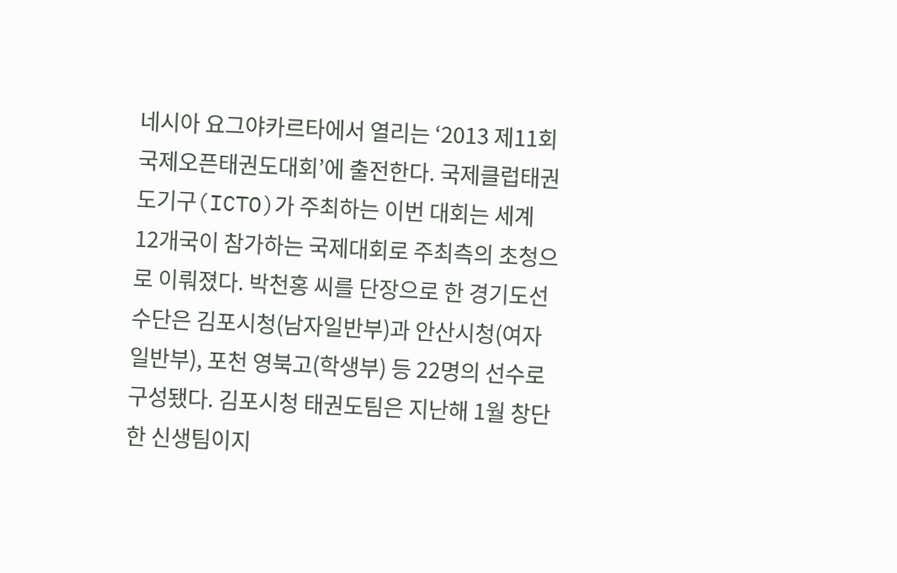네시아 요그야카르타에서 열리는 ‘2013 제11회 국제오픈태권도대회’에 출전한다. 국제클럽태권도기구(ICTO)가 주최하는 이번 대회는 세계 12개국이 참가하는 국제대회로 주최측의 초청으로 이뤄졌다. 박천홍 씨를 단장으로 한 경기도선수단은 김포시청(남자일반부)과 안산시청(여자일반부), 포천 영북고(학생부) 등 22명의 선수로 구성됐다. 김포시청 태권도팀은 지난해 1월 창단한 신생팀이지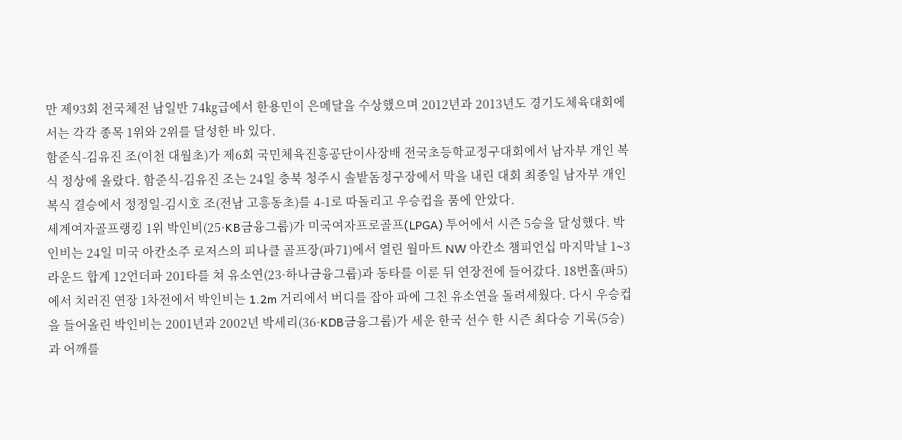만 제93회 전국체전 남일반 74㎏급에서 한용민이 은메달을 수상했으며 2012년과 2013년도 경기도체육대회에서는 각각 종목 1위와 2위를 달성한 바 있다.
함준식-김유진 조(이천 대월초)가 제6회 국민체육진흥공단이사장배 전국초등학교정구대회에서 남자부 개인 복식 정상에 올랐다. 함준식-김유진 조는 24일 충북 청주시 솔밭돔정구장에서 막을 내린 대회 최종일 남자부 개인 복식 결승에서 정정일-김시호 조(전남 고흥동초)를 4-1로 따돌리고 우승컵을 품에 안았다.
세계여자골프랭킹 1위 박인비(25·KB금융그룹)가 미국여자프로골프(LPGA) 투어에서 시즌 5승을 달성했다. 박인비는 24일 미국 아칸소주 로저스의 피나클 골프장(파71)에서 열린 월마트 NW 아칸소 챔피언십 마지막날 1∼3라운드 합계 12언더파 201타를 쳐 유소연(23·하나금융그룹)과 동타를 이룬 뒤 연장전에 들어갔다. 18번홀(파5)에서 치러진 연장 1차전에서 박인비는 1.2m 거리에서 버디를 잡아 파에 그친 유소연을 돌려세웠다. 다시 우승컵을 들어올린 박인비는 2001년과 2002년 박세리(36·KDB금융그룹)가 세운 한국 선수 한 시즌 최다승 기록(5승)과 어깨를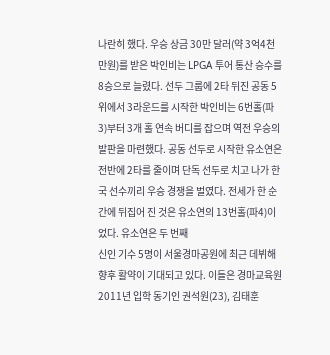나란히 했다. 우승 상금 30만 달러(약 3억4천만원)를 받은 박인비는 LPGA 투어 통산 승수를 8승으로 늘렸다. 선두 그룹에 2타 뒤진 공동 5위에서 3라운드를 시작한 박인비는 6번홀(파3)부터 3개 홀 연속 버디를 잡으며 역전 우승의 발판을 마련했다. 공동 선두로 시작한 유소연은 전반에 2타를 줄이며 단독 선두로 치고 나가 한국 선수끼리 우승 경쟁을 벌였다. 전세가 한 순간에 뒤집어 진 것은 유소연의 13번홀(파4)이었다. 유소연은 두 번째
신인 기수 5명이 서울경마공원에 최근 데뷔해 향후 활약이 기대되고 있다. 이들은 경마교육원 2011년 입학 동기인 권석원(23), 김태훈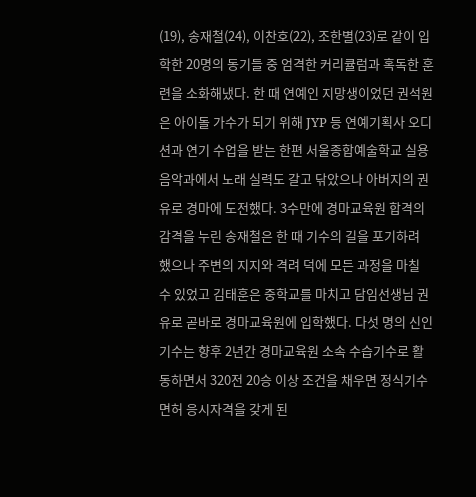(19), 송재철(24), 이찬호(22), 조한별(23)로 같이 입학한 20명의 동기들 중 엄격한 커리큘럼과 혹독한 훈련을 소화해냈다. 한 때 연예인 지망생이었던 권석원은 아이돌 가수가 되기 위해 JYP 등 연예기획사 오디션과 연기 수업을 받는 한편 서울종합예술학교 실용음악과에서 노래 실력도 갈고 닦았으나 아버지의 권유로 경마에 도전했다. 3수만에 경마교육원 합격의 감격을 누린 송재철은 한 때 기수의 길을 포기하려 했으나 주변의 지지와 격려 덕에 모든 과정을 마칠 수 있었고 김태훈은 중학교를 마치고 담임선생님 권유로 곧바로 경마교육원에 입학했다. 다섯 명의 신인 기수는 향후 2년간 경마교육원 소속 수습기수로 활동하면서 320전 20승 이상 조건을 채우면 정식기수면허 응시자격을 갖게 된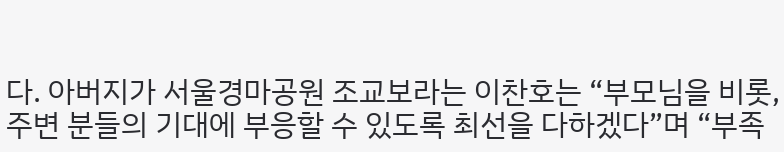다. 아버지가 서울경마공원 조교보라는 이찬호는 “부모님을 비롯, 주변 분들의 기대에 부응할 수 있도록 최선을 다하겠다”며 “부족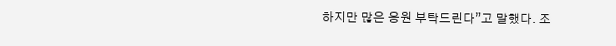하지만 많은 응원 부탁드린다”고 말했다. 조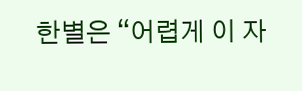한별은 “어렵게 이 자